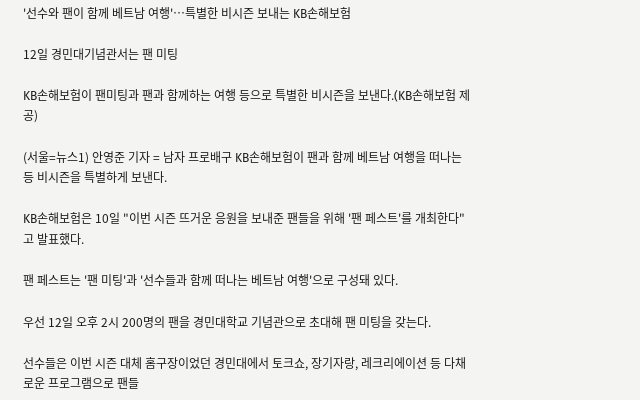'선수와 팬이 함께 베트남 여행'…특별한 비시즌 보내는 KB손해보험

12일 경민대기념관서는 팬 미팅

KB손해보험이 팬미팅과 팬과 함께하는 여행 등으로 특별한 비시즌을 보낸다.(KB손해보험 제공)

(서울=뉴스1) 안영준 기자 = 남자 프로배구 KB손해보험이 팬과 함께 베트남 여행을 떠나는 등 비시즌을 특별하게 보낸다.

KB손해보험은 10일 "이번 시즌 뜨거운 응원을 보내준 팬들을 위해 '팬 페스트'를 개최한다"고 발표했다.

팬 페스트는 '팬 미팅'과 '선수들과 함께 떠나는 베트남 여행'으로 구성돼 있다.

우선 12일 오후 2시 200명의 팬을 경민대학교 기념관으로 초대해 팬 미팅을 갖는다.

선수들은 이번 시즌 대체 홈구장이었던 경민대에서 토크쇼, 장기자랑, 레크리에이션 등 다채로운 프로그램으로 팬들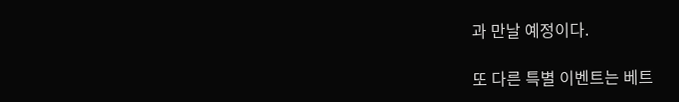과 만날 예정이다.

또 다른 특별 이벤트는 베트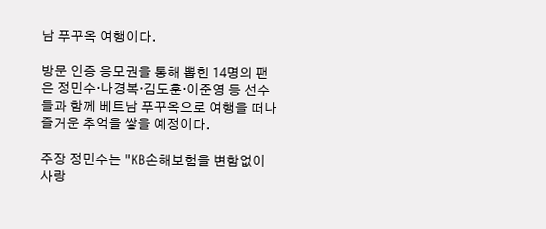남 푸꾸옥 여행이다.

방문 인증 응모권을 통해 뽑힌 14명의 팬은 정민수·나경복·김도훈·이준영 등 선수들과 함께 베트남 푸꾸옥으로 여행을 떠나 즐거운 추억을 쌓을 예정이다.

주장 정민수는 "KB손해보험을 변함없이 사랑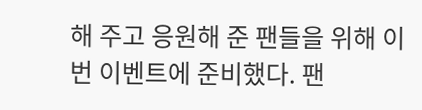해 주고 응원해 준 팬들을 위해 이번 이벤트에 준비했다. 팬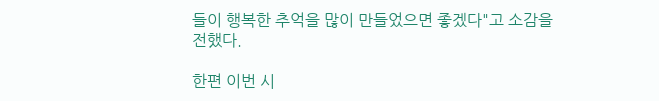들이 행복한 추억을 많이 만들었으면 좋겠다"고 소감을 전했다.

한편 이번 시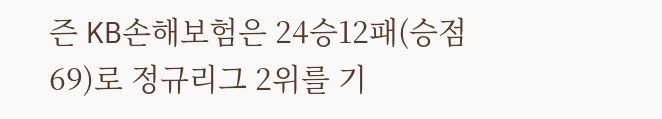즌 KB손해보험은 24승12패(승점 69)로 정규리그 2위를 기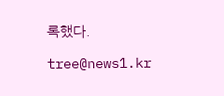록했다.

tree@news1.kr